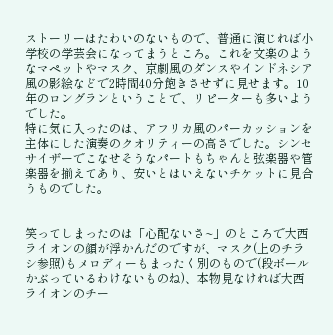ストーリーはたわいのないもので、普通に演じれば小学校の学芸会になってまうところ。これを文楽のようなマペットやマスク、京劇風のダンスやインドネシア風の影絵などで2時間40分飽きさせずに見せます。10年のロングランということで、リピーターも多いようでした。
特に気に入ったのは、アフリカ風のパーカッションを主体にした演奏のクオリティーの高さでした。シンセサイザーでこなせそうなパートもちゃんと弦楽器や管楽器を揃えてあり、安いとはいえないチケットに見合うものでした。


笑ってしまったのは「心配ないさ~」のところで大西ライオンの顔が浮かんだのですが、マスク(上のチラシ参照)もメロディーもまったく別のもので(段ボールかぶっているわけないものね)、本物見なければ大西ライオンのチー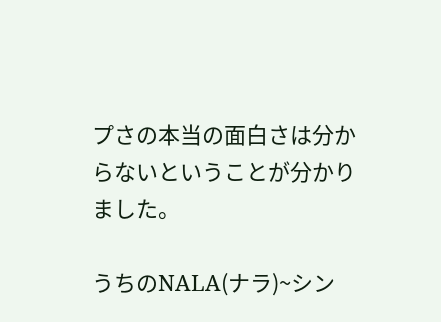プさの本当の面白さは分からないということが分かりました。

うちのNALA(ナラ)~シン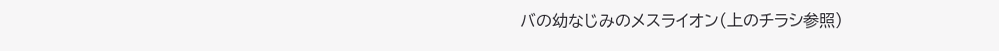バの幼なじみのメスライオン(上のチラシ参照)